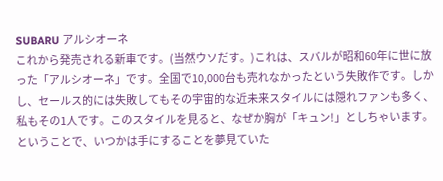SUBARU アルシオーネ
これから発売される新車です。(当然ウソだす。)これは、スバルが昭和60年に世に放った「アルシオーネ」です。全国で10,000台も売れなかったという失敗作です。しかし、セールス的には失敗してもその宇宙的な近未来スタイルには隠れファンも多く、私もその1人です。このスタイルを見ると、なぜか胸が「キュン!」としちゃいます。ということで、いつかは手にすることを夢見ていた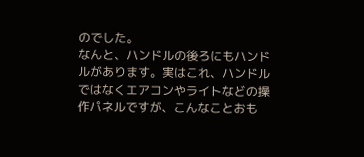のでした。
なんと、ハンドルの後ろにもハンドルがあります。実はこれ、ハンドルではなくエアコンやライトなどの操作パネルですが、こんなことおも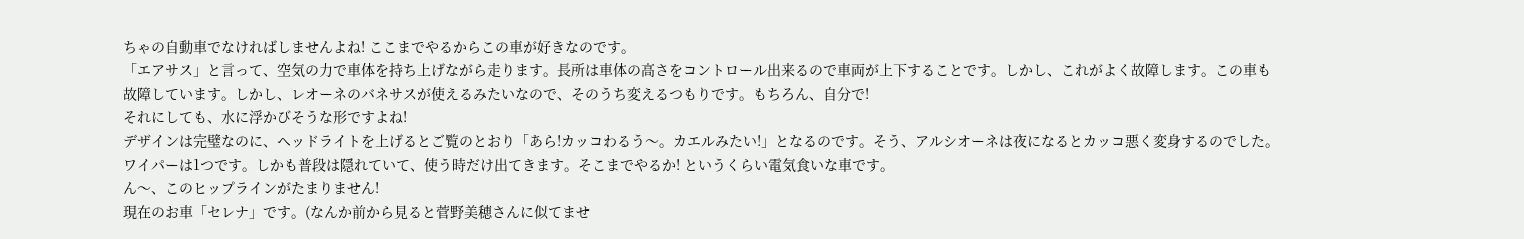ちゃの自動車でなければしませんよね! ここまでやるからこの車が好きなのです。
「エアサス」と言って、空気の力で車体を持ち上げながら走ります。長所は車体の高さをコントロール出来るので車両が上下することです。しかし、これがよく故障します。この車も故障しています。しかし、レオーネのバネサスが使えるみたいなので、そのうち変えるつもりです。もちろん、自分で!
それにしても、水に浮かびそうな形ですよね!
デザインは完璧なのに、ヘッドライトを上げるとご覧のとおり「あら!カッコわるう〜。カエルみたい!」となるのです。そう、アルシオーネは夜になるとカッコ悪く変身するのでした。
ワイパーは1つです。しかも普段は隠れていて、使う時だけ出てきます。そこまでやるか! というくらい電気食いな車です。
ん〜、このヒップラインがたまりません!
現在のお車「セレナ」です。(なんか前から見ると菅野美穂さんに似てませ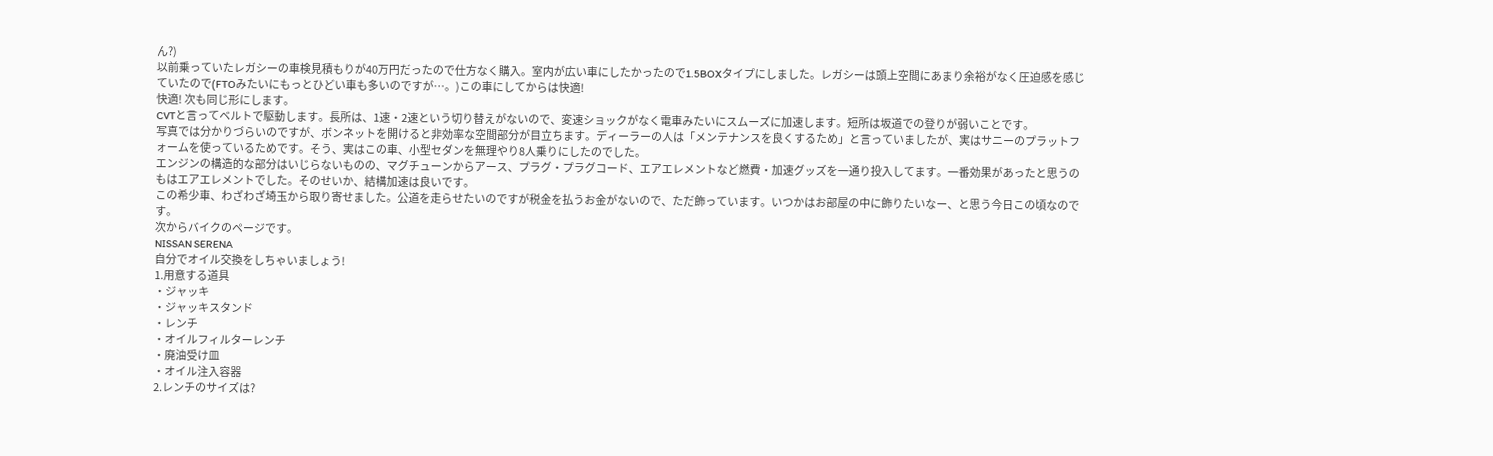ん?)
以前乗っていたレガシーの車検見積もりが40万円だったので仕方なく購入。室内が広い車にしたかったので1.5BOXタイプにしました。レガシーは頭上空間にあまり余裕がなく圧迫感を感じていたので(FTOみたいにもっとひどい車も多いのですが…。)この車にしてからは快適!
快適! 次も同じ形にします。
CVTと言ってベルトで駆動します。長所は、1速・2速という切り替えがないので、変速ショックがなく電車みたいにスムーズに加速します。短所は坂道での登りが弱いことです。
写真では分かりづらいのですが、ボンネットを開けると非効率な空間部分が目立ちます。ディーラーの人は「メンテナンスを良くするため」と言っていましたが、実はサニーのプラットフォームを使っているためです。そう、実はこの車、小型セダンを無理やり8人乗りにしたのでした。
エンジンの構造的な部分はいじらないものの、マグチューンからアース、プラグ・プラグコード、エアエレメントなど燃費・加速グッズを一通り投入してます。一番効果があったと思うのもはエアエレメントでした。そのせいか、結構加速は良いです。
この希少車、わざわざ埼玉から取り寄せました。公道を走らせたいのですが税金を払うお金がないので、ただ飾っています。いつかはお部屋の中に飾りたいなー、と思う今日この頃なのです。
次からバイクのページです。
NISSAN SERENA
自分でオイル交換をしちゃいましょう!
1.用意する道具
・ジャッキ
・ジャッキスタンド
・レンチ
・オイルフィルターレンチ
・廃油受け皿
・オイル注入容器
2.レンチのサイズは?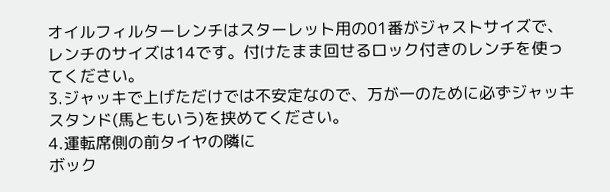オイルフィルターレンチはスターレット用の01番がジャストサイズで、レンチのサイズは14です。付けたまま回せるロック付きのレンチを使ってください。
3.ジャッキで上げただけでは不安定なので、万が一のために必ずジャッキスタンド(馬ともいう)を挟めてください。
4.運転席側の前タイヤの隣に
ボック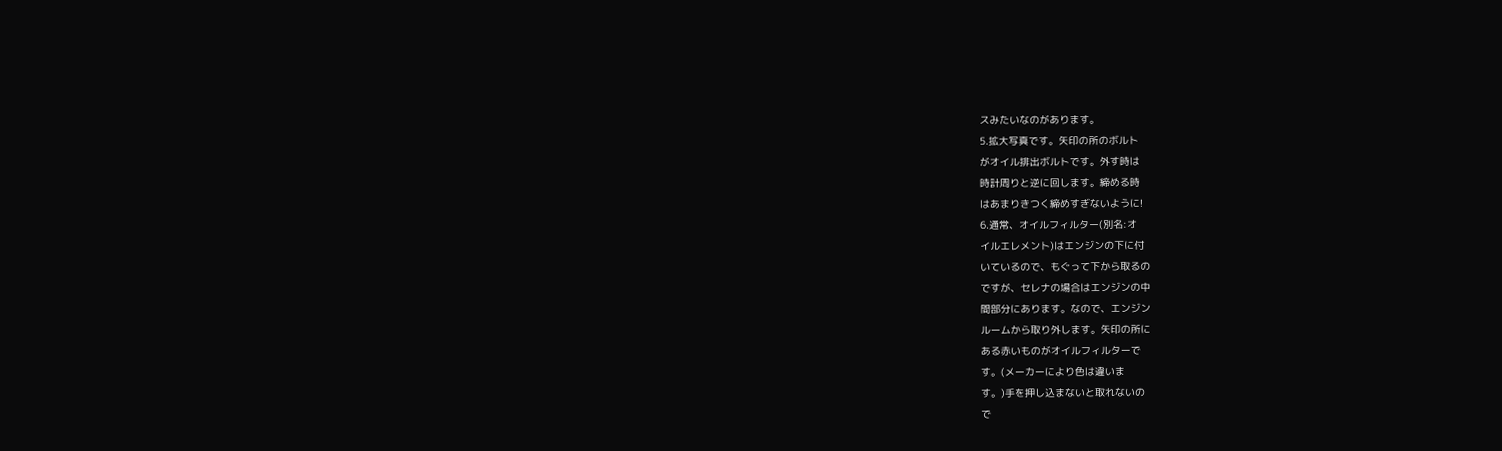スみたいなのがあります。
5.拡大写真です。矢印の所のボルト
がオイル排出ボルトです。外す時は
時計周りと逆に回します。締める時
はあまりきつく締めすぎないように!
6.通常、オイルフィルター(別名:オ
イルエレメント)はエンジンの下に付
いているので、もぐって下から取るの
ですが、セレナの場合はエンジンの中
間部分にあります。なので、エンジン
ルームから取り外します。矢印の所に
ある赤いものがオイルフィルターで
す。(メーカーにより色は違いま
す。)手を押し込まないと取れないの
で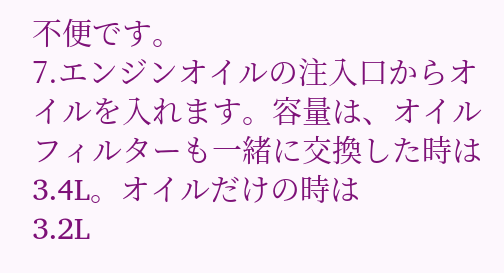不便です。
7.エンジンオイルの注入口からオ
イルを入れます。容量は、オイル
フィルターも一緒に交換した時は
3.4L。オイルだけの時は
3.2L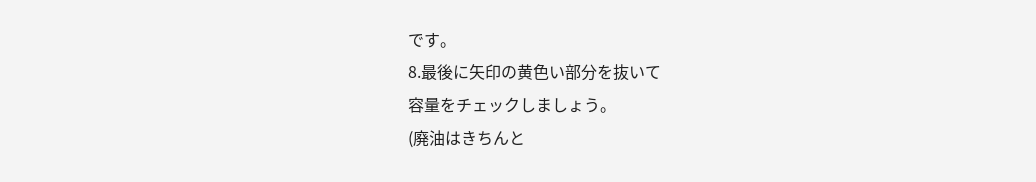です。
8.最後に矢印の黄色い部分を抜いて
容量をチェックしましょう。
(廃油はきちんと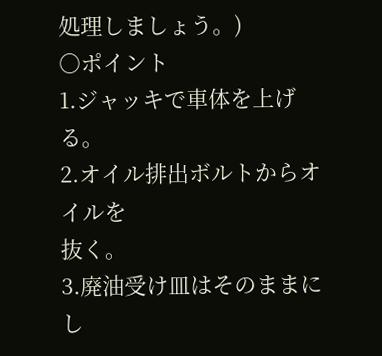処理しましょう。)
○ポイント
1.ジャッキで車体を上げる。
2.オイル排出ボルトからオイルを
抜く。
3.廃油受け皿はそのままにし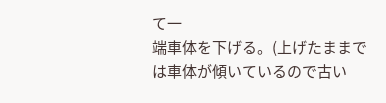て一
端車体を下げる。(上げたままで
は車体が傾いているので古い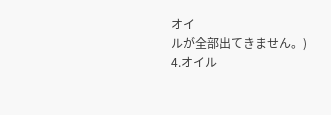オイ
ルが全部出てきません。)
4.オイル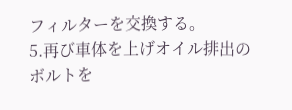フィルターを交換する。
5.再び車体を上げオイル排出の
ボルトを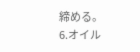締める。
6.オイル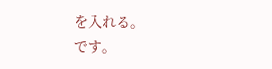を入れる。
です。